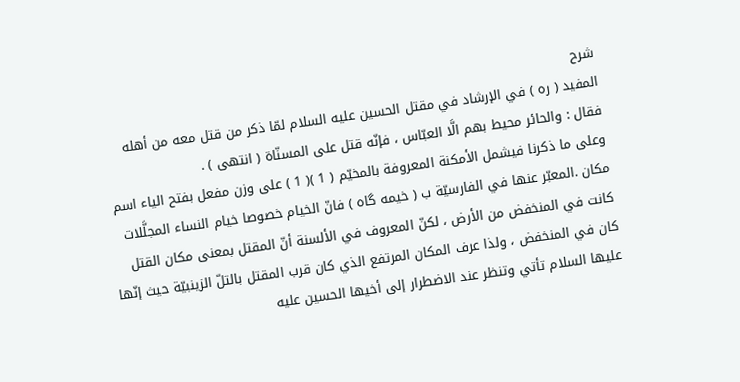شرح
المفيد ( ره ) في الإرشاد في مقتل الحسين عليه السلام لمّا ذكر من قتل معه من أهله فقال : والحائر محيط بهم الَّا العبّاس ، فإنّه قتل على المسنّاة ( انتهى ) .
وعلى ما ذكرنا فيشمل الأمكنة المعروفة بالمخيّم ( 1 )( 1 ) على وزن مفعل بفتح الياء اسم مكان .المعبّر عنها في الفارسيّة ب ( خيمه گاه ) فانّ الخيام خصوصا خيام النساء المجلَّلات كانت في المنخفض من الأرض ، لكنّ المعروف في الألسنة أنّ المقتل بمعنى مكان القتل كان في المنخفض ، ولذا عرف المكان المرتفع الذي كان قرب المقتل بالتلّ الزينبيّة حيث إنّها عليها السلام تأتي وتنظر عند الاضطرار إلى أخيها الحسين عليه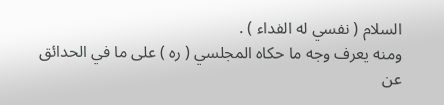السلام ( نفسي له الفداء ) .
ومنه يعرف وجه ما حكاه المجلسي ( ره ) على ما في الحدائق عن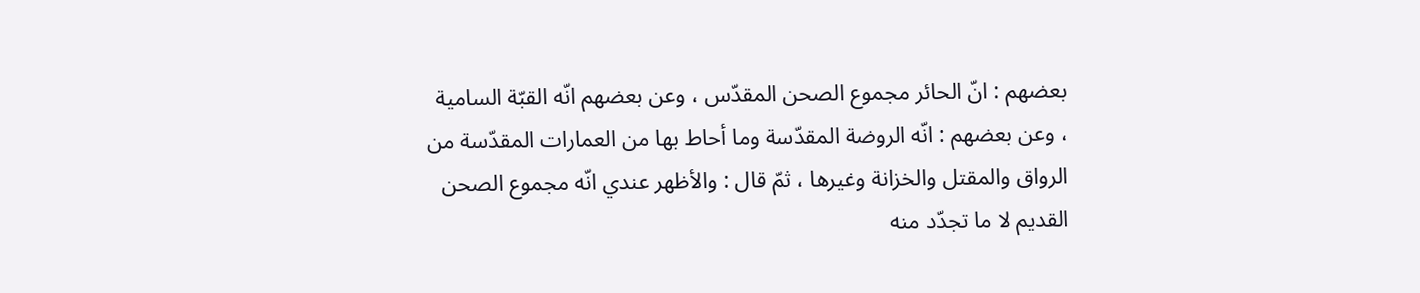بعضهم : انّ الحائر مجموع الصحن المقدّس ، وعن بعضهم انّه القبّة السامية ، وعن بعضهم : انّه الروضة المقدّسة وما أحاط بها من العمارات المقدّسة من الرواق والمقتل والخزانة وغيرها ، ثمّ قال : والأظهر عندي انّه مجموع الصحن القديم لا ما تجدّد منه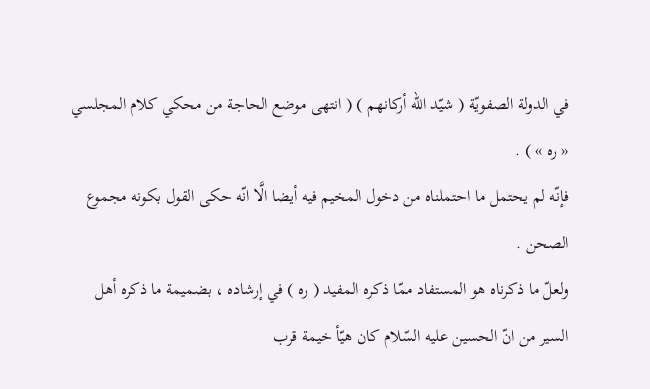في الدولة الصفويّة ( شيّد الله أركانهم ) ( انتهى موضع الحاجة من محكي كلام المجلسي « ره » ) .
فإنّه لم يحتمل ما احتملناه من دخول المخيم فيه أيضا الَّا انّه حكى القول بكونه مجموع الصحن .
ولعلّ ما ذكرناه هو المستفاد ممّا ذكره المفيد ( ره ) في إرشاده ، بضميمة ما ذكره أهل السير من انّ الحسين عليه السّلام كان هيّأ خيمة قرب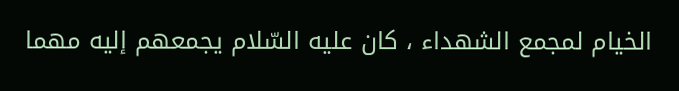الخيام لمجمع الشهداء ، كان عليه السّلام يجمعهم إليه مهما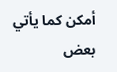أمكن كما يأتي بعض